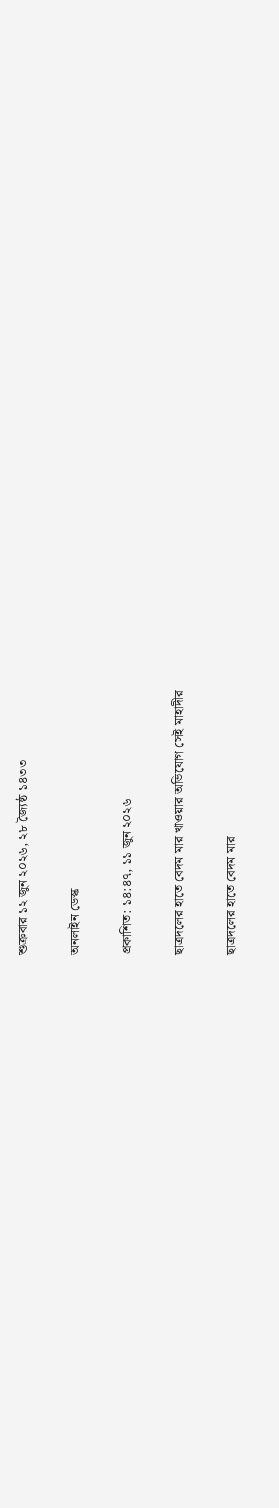শুক্রবার ১২ জুন ২০২৬, ২৮ জ্যৈষ্ঠ ১৪৩৩

অনলাইন ডেস্ক

প্রকাশিত: ১৪:৪৭, ১১ জুন ২০২৬

ছাত্রদলের হাতে বেদম মার খাওয়ার অভিযোগ সেই মাহাদীর

ছাত্রদলের হাতে বেদম মার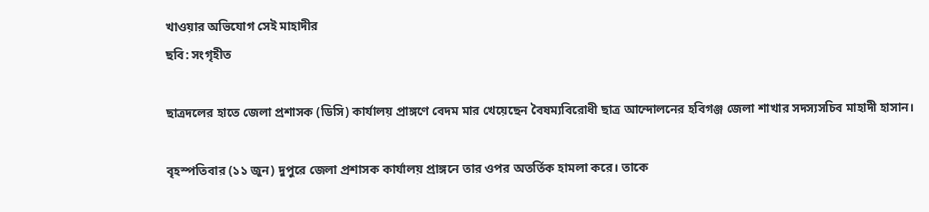খাওয়ার অভিযোগ সেই মাহাদীর
ছবি: সংগৃহীত

ছাত্রদলের হাতে জেলা প্রশাসক (ডিসি) কার্যালয় প্রাঙ্গণে বেদম মার খেয়েছেন বৈষম্যবিরোধী ছাত্র আন্দোলনের হবিগঞ্জ জেলা শাখার সদস্যসচিব মাহাদী হাসান।

বৃহস্পতিবার (১১ জুন) দুপুরে জেলা প্রশাসক কার্যালয় প্রাঙ্গনে তার ওপর অতর্তিক হামলা করে। তাকে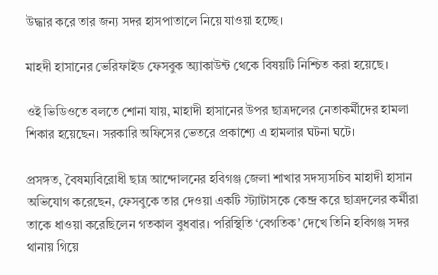উদ্ধার করে তার জন্য সদর হাসপাতালে নিয়ে যাওয়া হচ্ছে।

মাহদী হাসানের ভেরিফাইড ফেসবুক অ্যাকাউন্ট থেকে বিষয়টি নিশ্চিত করা হয়েছে।

ওই ভিডিওতে বলতে শোনা যায়, মাহাদী হাসানের উপর ছাত্রদলের নেতাকর্মীদের হামলা শিকার হয়েছেন। সরকারি অফিসের ভেতরে প্রকাশ্যে এ হামলার ঘটনা ঘটে।

প্রসঙ্গত, বৈষম্যবিরোধী ছাত্র আন্দোলনের হবিগঞ্জ জেলা শাখার সদস্যসচিব মাহাদী হাসান অভিযোগ করেছেন, ফেসবুকে তার দেওয়া একটি স্ট্যাটাসকে কেন্দ্র করে ছাত্রদলের কর্মীরা তাকে ধাওয়া করেছিলেন গতকাল বুধবার। পরিস্থিতি ‘বেগতিক’ দেখে তিনি হবিগঞ্জ সদর থানায় গিয়ে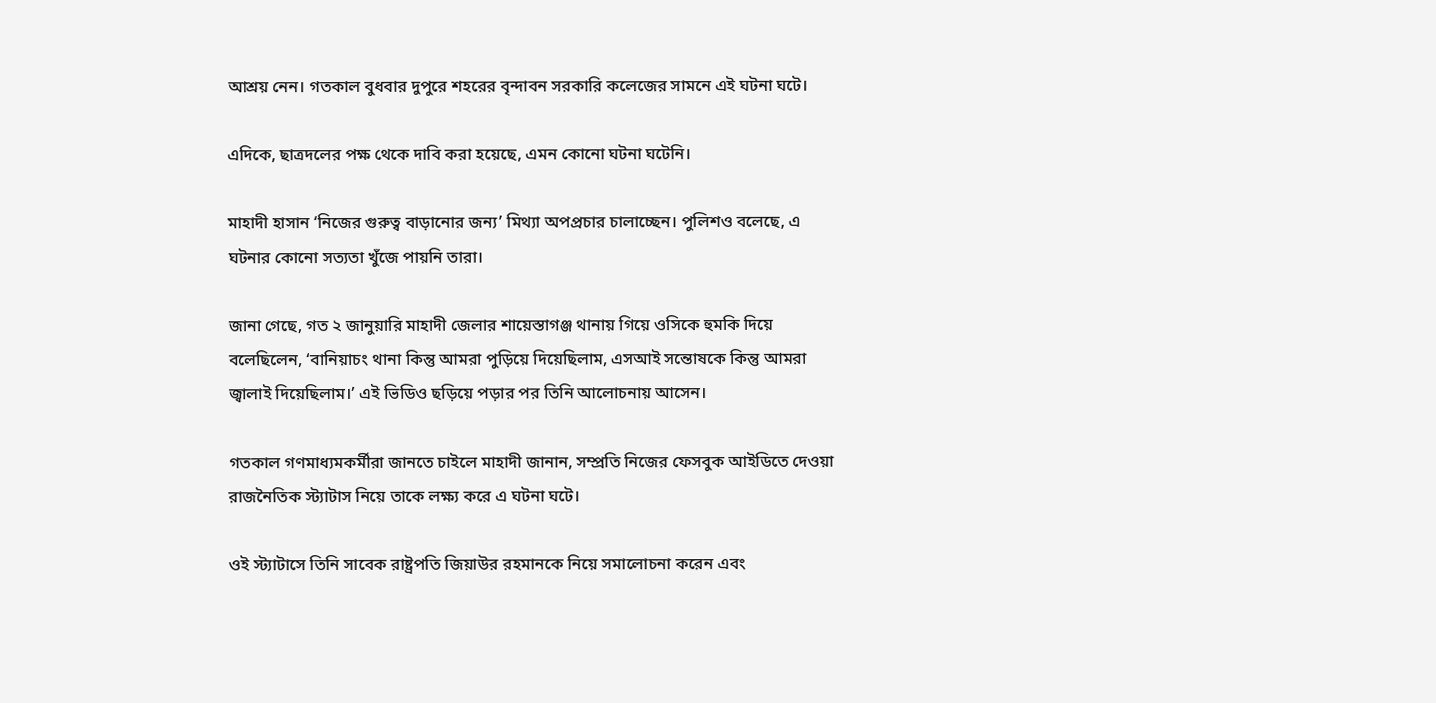আশ্রয় নেন। গতকাল বুধবার দুপুরে শহরের বৃন্দাবন সরকারি কলেজের সামনে এই ঘটনা ঘটে।

এদিকে, ছাত্রদলের পক্ষ থেকে দাবি করা হয়েছে, এমন কোনো ঘটনা ঘটেনি।

মাহাদী হাসান ‘নিজের গুরুত্ব বাড়ানোর জন্য’ মিথ্যা অপপ্রচার চালাচ্ছেন। পুলিশও বলেছে, এ ঘটনার কোনো সত্যতা খুঁজে পায়নি তারা।

জানা গেছে, গত ২ জানুয়ারি মাহাদী জেলার শায়েস্তাগঞ্জ থানায় গিয়ে ওসিকে হুমকি দিয়ে বলেছিলেন, ‘বানিয়াচং থানা কিন্তু আমরা পুড়িয়ে দিয়েছিলাম, এসআই সন্তোষকে কিন্তু আমরা জ্বালাই দিয়েছিলাম।’ এই ভিডিও ছড়িয়ে পড়ার পর তিনি আলোচনায় আসেন।

গতকাল গণমাধ্যমকর্মীরা জানতে চাইলে মাহাদী জানান, সম্প্রতি নিজের ফেসবুক আইডিতে দেওয়া রাজনৈতিক স্ট্যাটাস নিয়ে তাকে লক্ষ্য করে এ ঘটনা ঘটে।

ওই স্ট্যাটাসে তিনি সাবেক রাষ্ট্রপতি জিয়াউর রহমানকে নিয়ে সমালোচনা করেন এবং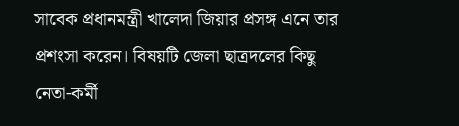সাবেক প্রধানমন্ত্রী খালেদা জিয়ার প্রসঙ্গ এনে তার প্রশংসা করেন। বিষয়টি জেলা ছাত্রদলের কিছু নেতা-কর্মী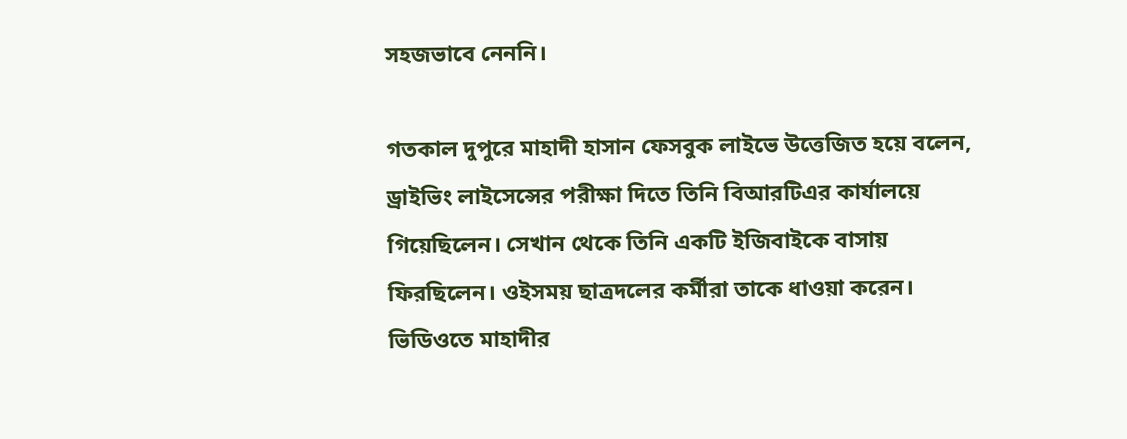সহজভাবে নেননি।

গতকাল দুপুরে মাহাদী হাসান ফেসবুক লাইভে উত্তেজিত হয়ে বলেন, ড্রাইভিং লাইসেন্সের পরীক্ষা দিতে তিনি বিআরটিএর কার্যালয়ে গিয়েছিলেন। সেখান থেকে তিনি একটি ইজিবাইকে বাসায় ফিরছিলেন। ওইসময় ছাত্রদলের কর্মীরা তাকে ধাওয়া করেন। ভিডিওতে মাহাদীর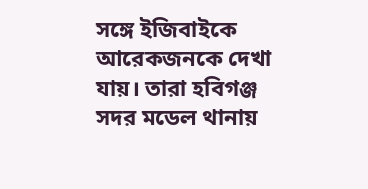সঙ্গে ইজিবাইকে আরেকজনকে দেখা যায়। তারা হবিগঞ্জ সদর মডেল থানায়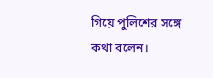গিয়ে পুলিশের সঙ্গে কথা বলেন।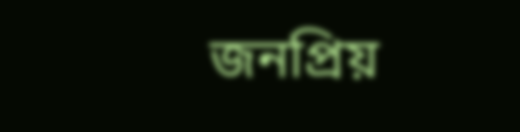জনপ্রিয়